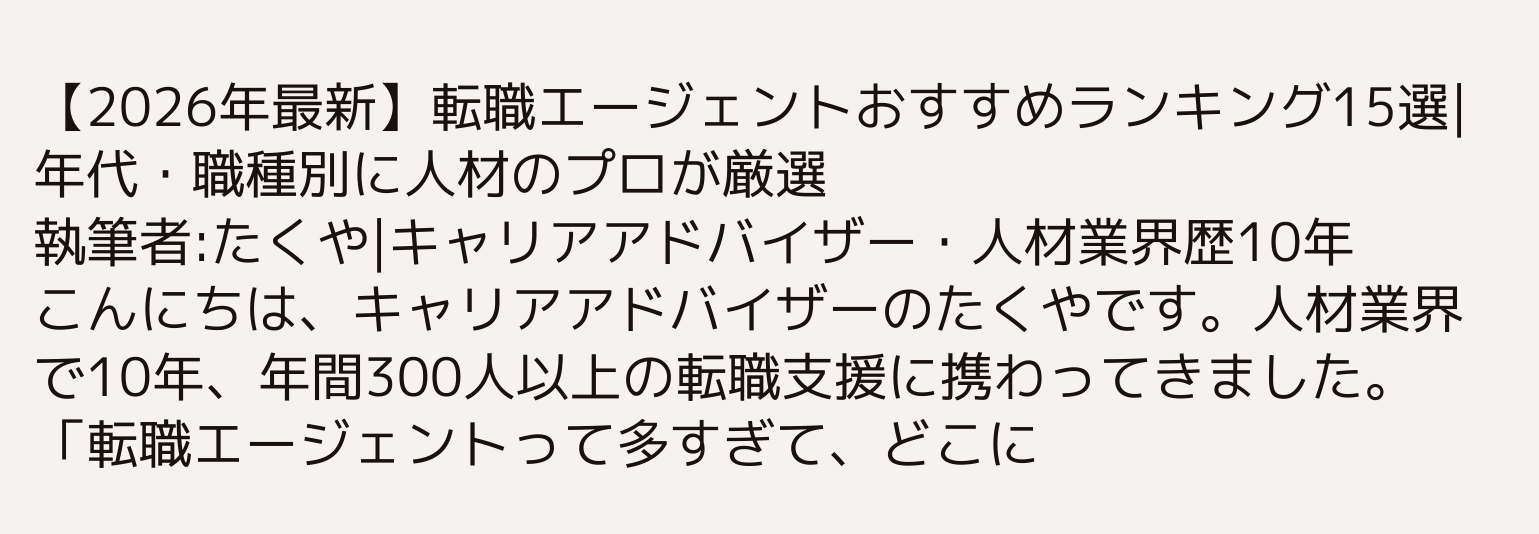【2026年最新】転職エージェントおすすめランキング15選|年代・職種別に人材のプロが厳選
執筆者:たくや|キャリアアドバイザー・人材業界歴10年
こんにちは、キャリアアドバイザーのたくやです。人材業界で10年、年間300人以上の転職支援に携わってきました。
「転職エージェントって多すぎて、どこに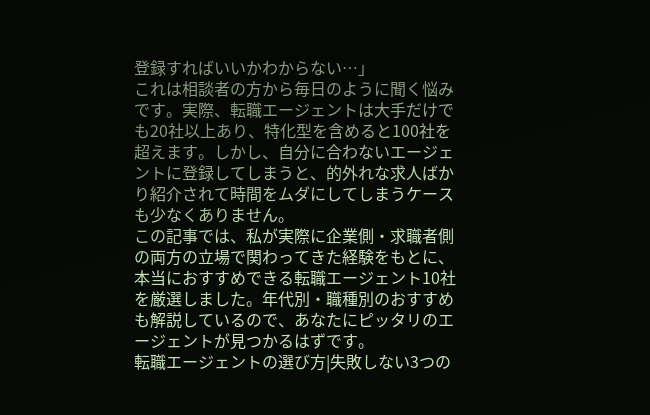登録すればいいかわからない…」
これは相談者の方から毎日のように聞く悩みです。実際、転職エージェントは大手だけでも20社以上あり、特化型を含めると100社を超えます。しかし、自分に合わないエージェントに登録してしまうと、的外れな求人ばかり紹介されて時間をムダにしてしまうケースも少なくありません。
この記事では、私が実際に企業側・求職者側の両方の立場で関わってきた経験をもとに、本当におすすめできる転職エージェント10社を厳選しました。年代別・職種別のおすすめも解説しているので、あなたにピッタリのエージェントが見つかるはずです。
転職エージェントの選び方|失敗しない3つの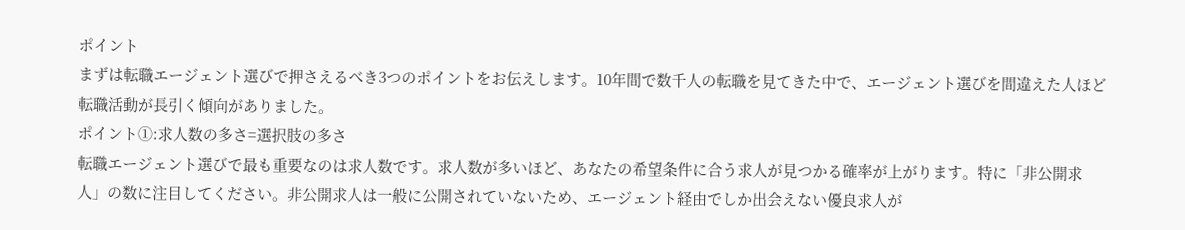ポイント
まずは転職エージェント選びで押さえるべき3つのポイントをお伝えします。10年間で数千人の転職を見てきた中で、エージェント選びを間違えた人ほど転職活動が長引く傾向がありました。
ポイント①:求人数の多さ=選択肢の多さ
転職エージェント選びで最も重要なのは求人数です。求人数が多いほど、あなたの希望条件に合う求人が見つかる確率が上がります。特に「非公開求人」の数に注目してください。非公開求人は一般に公開されていないため、エージェント経由でしか出会えない優良求人が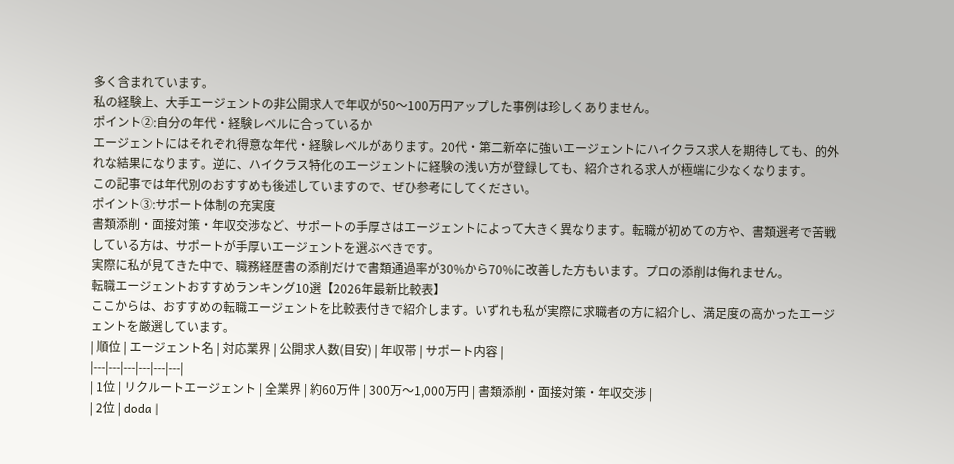多く含まれています。
私の経験上、大手エージェントの非公開求人で年収が50〜100万円アップした事例は珍しくありません。
ポイント②:自分の年代・経験レベルに合っているか
エージェントにはそれぞれ得意な年代・経験レベルがあります。20代・第二新卒に強いエージェントにハイクラス求人を期待しても、的外れな結果になります。逆に、ハイクラス特化のエージェントに経験の浅い方が登録しても、紹介される求人が極端に少なくなります。
この記事では年代別のおすすめも後述していますので、ぜひ参考にしてください。
ポイント③:サポート体制の充実度
書類添削・面接対策・年収交渉など、サポートの手厚さはエージェントによって大きく異なります。転職が初めての方や、書類選考で苦戦している方は、サポートが手厚いエージェントを選ぶべきです。
実際に私が見てきた中で、職務経歴書の添削だけで書類通過率が30%から70%に改善した方もいます。プロの添削は侮れません。
転職エージェントおすすめランキング10選【2026年最新比較表】
ここからは、おすすめの転職エージェントを比較表付きで紹介します。いずれも私が実際に求職者の方に紹介し、満足度の高かったエージェントを厳選しています。
| 順位 | エージェント名 | 対応業界 | 公開求人数(目安) | 年収帯 | サポート内容 |
|---|---|---|---|---|---|
| 1位 | リクルートエージェント | 全業界 | 約60万件 | 300万〜1,000万円 | 書類添削・面接対策・年収交渉 |
| 2位 | doda |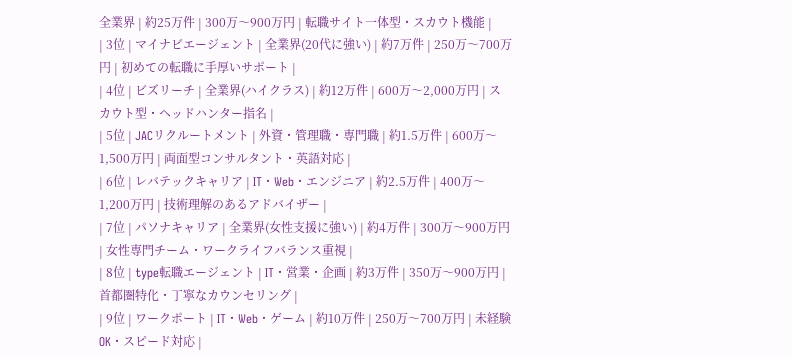全業界 | 約25万件 | 300万〜900万円 | 転職サイト一体型・スカウト機能 |
| 3位 | マイナビエージェント | 全業界(20代に強い) | 約7万件 | 250万〜700万円 | 初めての転職に手厚いサポート |
| 4位 | ビズリーチ | 全業界(ハイクラス) | 約12万件 | 600万〜2,000万円 | スカウト型・ヘッドハンター指名 |
| 5位 | JACリクルートメント | 外資・管理職・専門職 | 約1.5万件 | 600万〜1,500万円 | 両面型コンサルタント・英語対応 |
| 6位 | レバテックキャリア | IT・Web・エンジニア | 約2.5万件 | 400万〜1,200万円 | 技術理解のあるアドバイザー |
| 7位 | パソナキャリア | 全業界(女性支援に強い) | 約4万件 | 300万〜900万円 | 女性専門チーム・ワークライフバランス重視 |
| 8位 | type転職エージェント | IT・営業・企画 | 約3万件 | 350万〜900万円 | 首都圏特化・丁寧なカウンセリング |
| 9位 | ワークポート | IT・Web・ゲーム | 約10万件 | 250万〜700万円 | 未経験OK・スピード対応 |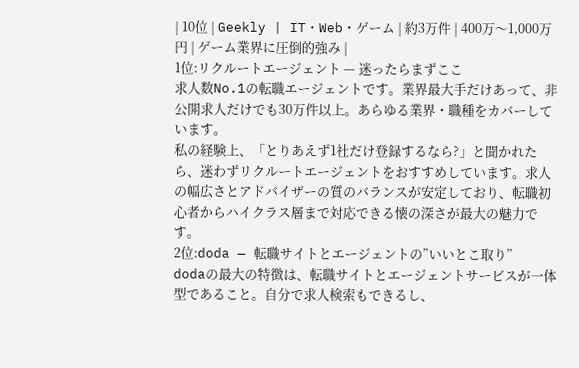| 10位 | Geekly | IT・Web・ゲーム | 約3万件 | 400万〜1,000万円 | ゲーム業界に圧倒的強み |
1位:リクルートエージェント — 迷ったらまずここ
求人数No.1の転職エージェントです。業界最大手だけあって、非公開求人だけでも30万件以上。あらゆる業界・職種をカバーしています。
私の経験上、「とりあえず1社だけ登録するなら?」と聞かれたら、迷わずリクルートエージェントをおすすめしています。求人の幅広さとアドバイザーの質のバランスが安定しており、転職初心者からハイクラス層まで対応できる懐の深さが最大の魅力です。
2位:doda — 転職サイトとエージェントの”いいとこ取り”
dodaの最大の特徴は、転職サイトとエージェントサービスが一体型であること。自分で求人検索もできるし、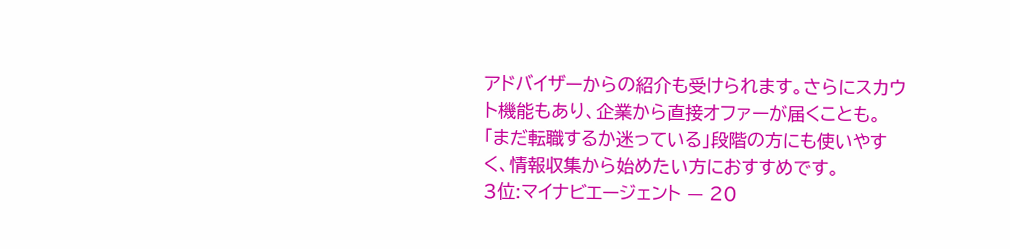アドバイザーからの紹介も受けられます。さらにスカウト機能もあり、企業から直接オファーが届くことも。
「まだ転職するか迷っている」段階の方にも使いやすく、情報収集から始めたい方におすすめです。
3位:マイナビエージェント — 20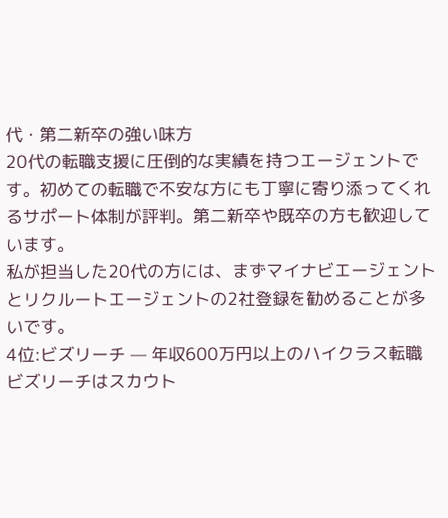代・第二新卒の強い味方
20代の転職支援に圧倒的な実績を持つエージェントです。初めての転職で不安な方にも丁寧に寄り添ってくれるサポート体制が評判。第二新卒や既卒の方も歓迎しています。
私が担当した20代の方には、まずマイナビエージェントとリクルートエージェントの2社登録を勧めることが多いです。
4位:ビズリーチ — 年収600万円以上のハイクラス転職
ビズリーチはスカウト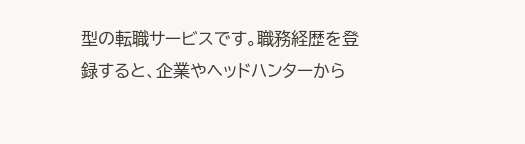型の転職サービスです。職務経歴を登録すると、企業やヘッドハンターから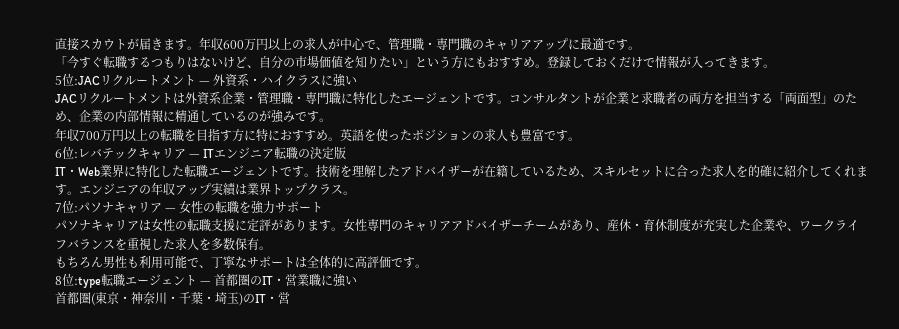直接スカウトが届きます。年収600万円以上の求人が中心で、管理職・専門職のキャリアアップに最適です。
「今すぐ転職するつもりはないけど、自分の市場価値を知りたい」という方にもおすすめ。登録しておくだけで情報が入ってきます。
5位:JACリクルートメント — 外資系・ハイクラスに強い
JACリクルートメントは外資系企業・管理職・専門職に特化したエージェントです。コンサルタントが企業と求職者の両方を担当する「両面型」のため、企業の内部情報に精通しているのが強みです。
年収700万円以上の転職を目指す方に特におすすめ。英語を使ったポジションの求人も豊富です。
6位:レバテックキャリア — ITエンジニア転職の決定版
IT・Web業界に特化した転職エージェントです。技術を理解したアドバイザーが在籍しているため、スキルセットに合った求人を的確に紹介してくれます。エンジニアの年収アップ実績は業界トップクラス。
7位:パソナキャリア — 女性の転職を強力サポート
パソナキャリアは女性の転職支援に定評があります。女性専門のキャリアアドバイザーチームがあり、産休・育休制度が充実した企業や、ワークライフバランスを重視した求人を多数保有。
もちろん男性も利用可能で、丁寧なサポートは全体的に高評価です。
8位:type転職エージェント — 首都圏のIT・営業職に強い
首都圏(東京・神奈川・千葉・埼玉)のIT・営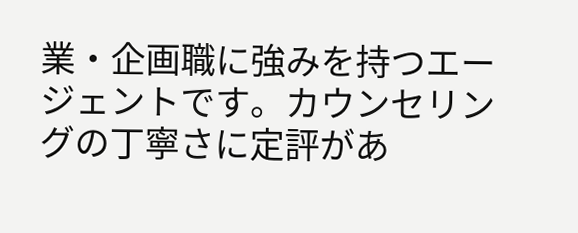業・企画職に強みを持つエージェントです。カウンセリングの丁寧さに定評があ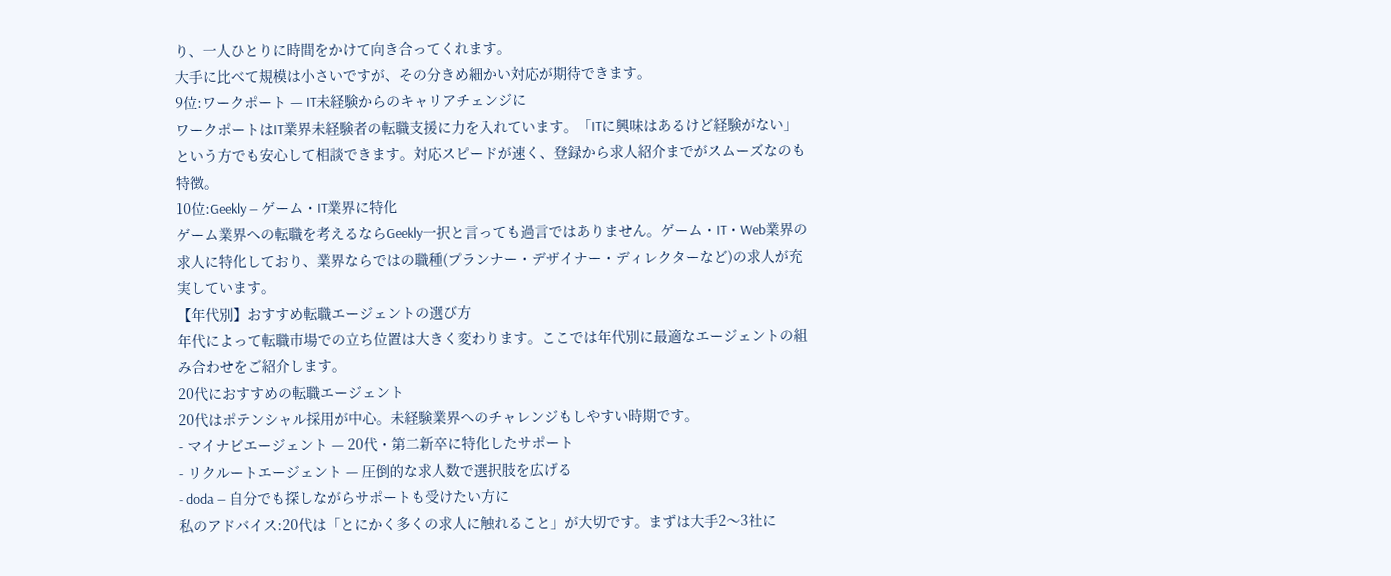り、一人ひとりに時間をかけて向き合ってくれます。
大手に比べて規模は小さいですが、その分きめ細かい対応が期待できます。
9位:ワークポート — IT未経験からのキャリアチェンジに
ワークポートはIT業界未経験者の転職支援に力を入れています。「ITに興味はあるけど経験がない」という方でも安心して相談できます。対応スピードが速く、登録から求人紹介までがスムーズなのも特徴。
10位:Geekly — ゲーム・IT業界に特化
ゲーム業界への転職を考えるならGeekly一択と言っても過言ではありません。ゲーム・IT・Web業界の求人に特化しており、業界ならではの職種(プランナー・デザイナー・ディレクターなど)の求人が充実しています。
【年代別】おすすめ転職エージェントの選び方
年代によって転職市場での立ち位置は大きく変わります。ここでは年代別に最適なエージェントの組み合わせをご紹介します。
20代におすすめの転職エージェント
20代はポテンシャル採用が中心。未経験業界へのチャレンジもしやすい時期です。
- マイナビエージェント — 20代・第二新卒に特化したサポート
- リクルートエージェント — 圧倒的な求人数で選択肢を広げる
- doda — 自分でも探しながらサポートも受けたい方に
私のアドバイス:20代は「とにかく多くの求人に触れること」が大切です。まずは大手2〜3社に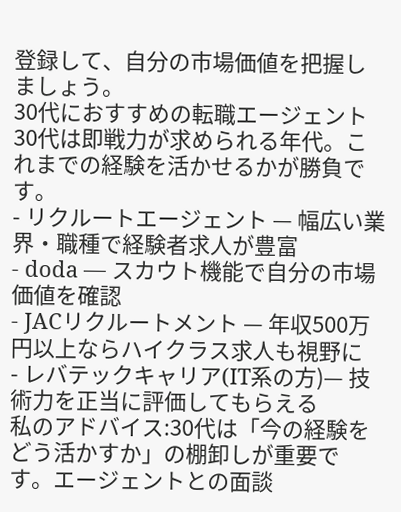登録して、自分の市場価値を把握しましょう。
30代におすすめの転職エージェント
30代は即戦力が求められる年代。これまでの経験を活かせるかが勝負です。
- リクルートエージェント — 幅広い業界・職種で経験者求人が豊富
- doda — スカウト機能で自分の市場価値を確認
- JACリクルートメント — 年収500万円以上ならハイクラス求人も視野に
- レバテックキャリア(IT系の方)— 技術力を正当に評価してもらえる
私のアドバイス:30代は「今の経験をどう活かすか」の棚卸しが重要です。エージェントとの面談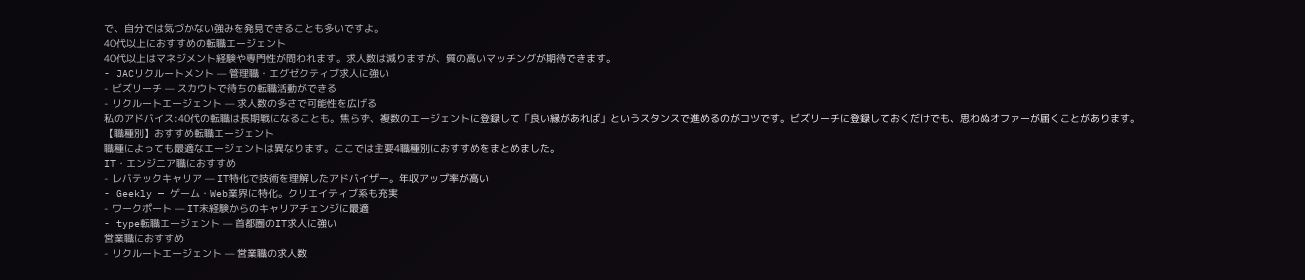で、自分では気づかない強みを発見できることも多いですよ。
40代以上におすすめの転職エージェント
40代以上はマネジメント経験や専門性が問われます。求人数は減りますが、質の高いマッチングが期待できます。
- JACリクルートメント — 管理職・エグゼクティブ求人に強い
- ビズリーチ — スカウトで待ちの転職活動ができる
- リクルートエージェント — 求人数の多さで可能性を広げる
私のアドバイス:40代の転職は長期戦になることも。焦らず、複数のエージェントに登録して「良い縁があれば」というスタンスで進めるのがコツです。ビズリーチに登録しておくだけでも、思わぬオファーが届くことがあります。
【職種別】おすすめ転職エージェント
職種によっても最適なエージェントは異なります。ここでは主要4職種別におすすめをまとめました。
IT・エンジニア職におすすめ
- レバテックキャリア — IT特化で技術を理解したアドバイザー。年収アップ率が高い
- Geekly — ゲーム・Web業界に特化。クリエイティブ系も充実
- ワークポート — IT未経験からのキャリアチェンジに最適
- type転職エージェント — 首都圏のIT求人に強い
営業職におすすめ
- リクルートエージェント — 営業職の求人数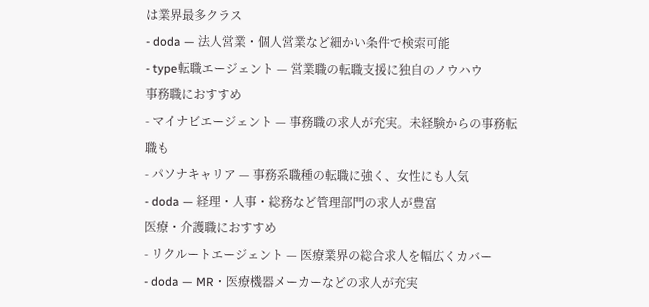は業界最多クラス
- doda — 法人営業・個人営業など細かい条件で検索可能
- type転職エージェント — 営業職の転職支援に独自のノウハウ
事務職におすすめ
- マイナビエージェント — 事務職の求人が充実。未経験からの事務転職も
- パソナキャリア — 事務系職種の転職に強く、女性にも人気
- doda — 経理・人事・総務など管理部門の求人が豊富
医療・介護職におすすめ
- リクルートエージェント — 医療業界の総合求人を幅広くカバー
- doda — MR・医療機器メーカーなどの求人が充実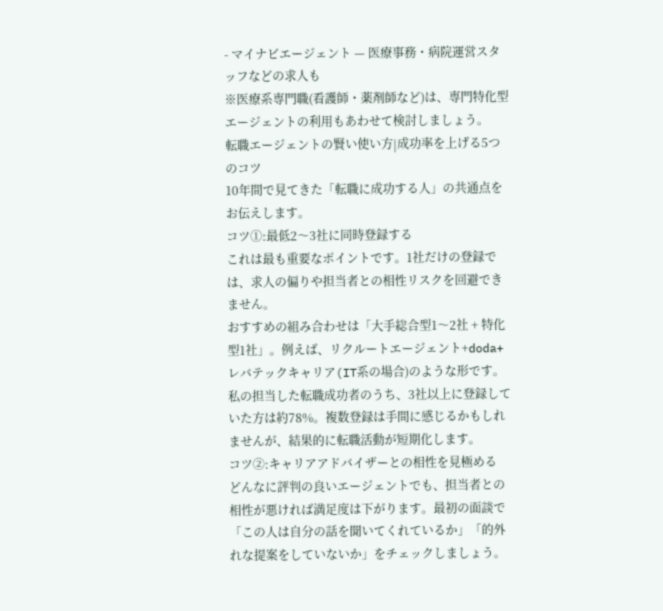- マイナビエージェント — 医療事務・病院運営スタッフなどの求人も
※医療系専門職(看護師・薬剤師など)は、専門特化型エージェントの利用もあわせて検討しましょう。
転職エージェントの賢い使い方|成功率を上げる5つのコツ
10年間で見てきた「転職に成功する人」の共通点をお伝えします。
コツ①:最低2〜3社に同時登録する
これは最も重要なポイントです。1社だけの登録では、求人の偏りや担当者との相性リスクを回避できません。
おすすめの組み合わせは「大手総合型1〜2社 + 特化型1社」。例えば、リクルートエージェント+doda+レバテックキャリア(IT系の場合)のような形です。
私の担当した転職成功者のうち、3社以上に登録していた方は約78%。複数登録は手間に感じるかもしれませんが、結果的に転職活動が短期化します。
コツ②:キャリアアドバイザーとの相性を見極める
どんなに評判の良いエージェントでも、担当者との相性が悪ければ満足度は下がります。最初の面談で「この人は自分の話を聞いてくれているか」「的外れな提案をしていないか」をチェックしましょう。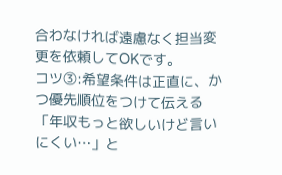合わなければ遠慮なく担当変更を依頼してOKです。
コツ③:希望条件は正直に、かつ優先順位をつけて伝える
「年収もっと欲しいけど言いにくい…」と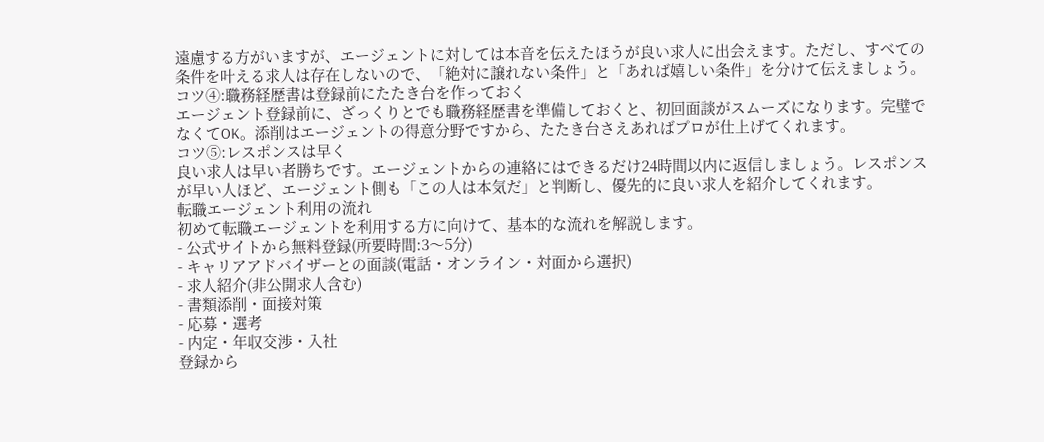遠慮する方がいますが、エージェントに対しては本音を伝えたほうが良い求人に出会えます。ただし、すべての条件を叶える求人は存在しないので、「絶対に譲れない条件」と「あれば嬉しい条件」を分けて伝えましょう。
コツ④:職務経歴書は登録前にたたき台を作っておく
エージェント登録前に、ざっくりとでも職務経歴書を準備しておくと、初回面談がスムーズになります。完璧でなくてOK。添削はエージェントの得意分野ですから、たたき台さえあればプロが仕上げてくれます。
コツ⑤:レスポンスは早く
良い求人は早い者勝ちです。エージェントからの連絡にはできるだけ24時間以内に返信しましょう。レスポンスが早い人ほど、エージェント側も「この人は本気だ」と判断し、優先的に良い求人を紹介してくれます。
転職エージェント利用の流れ
初めて転職エージェントを利用する方に向けて、基本的な流れを解説します。
- 公式サイトから無料登録(所要時間:3〜5分)
- キャリアアドバイザーとの面談(電話・オンライン・対面から選択)
- 求人紹介(非公開求人含む)
- 書類添削・面接対策
- 応募・選考
- 内定・年収交渉・入社
登録から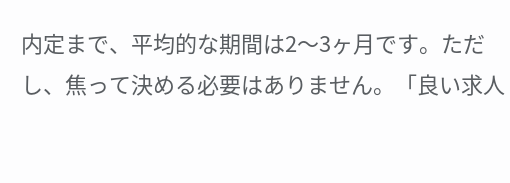内定まで、平均的な期間は2〜3ヶ月です。ただし、焦って決める必要はありません。「良い求人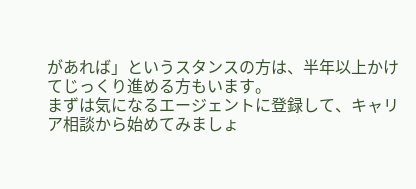があれば」というスタンスの方は、半年以上かけてじっくり進める方もいます。
まずは気になるエージェントに登録して、キャリア相談から始めてみましょ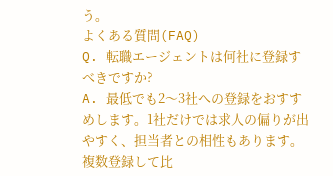う。
よくある質問(FAQ)
Q. 転職エージェントは何社に登録すべきですか?
A. 最低でも2〜3社への登録をおすすめします。1社だけでは求人の偏りが出やすく、担当者との相性もあります。複数登録して比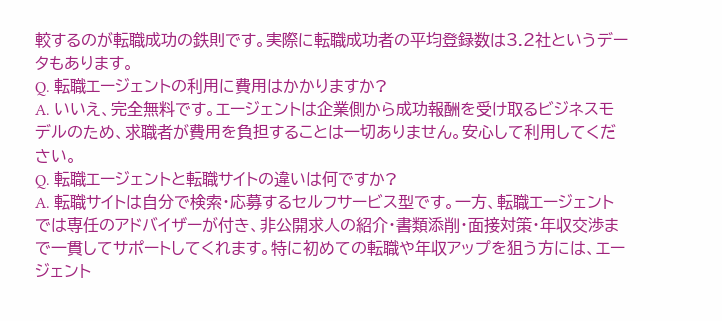較するのが転職成功の鉄則です。実際に転職成功者の平均登録数は3.2社というデータもあります。
Q. 転職エージェントの利用に費用はかかりますか?
A. いいえ、完全無料です。エージェントは企業側から成功報酬を受け取るビジネスモデルのため、求職者が費用を負担することは一切ありません。安心して利用してください。
Q. 転職エージェントと転職サイトの違いは何ですか?
A. 転職サイトは自分で検索・応募するセルフサービス型です。一方、転職エージェントでは専任のアドバイザーが付き、非公開求人の紹介・書類添削・面接対策・年収交渉まで一貫してサポートしてくれます。特に初めての転職や年収アップを狙う方には、エージェント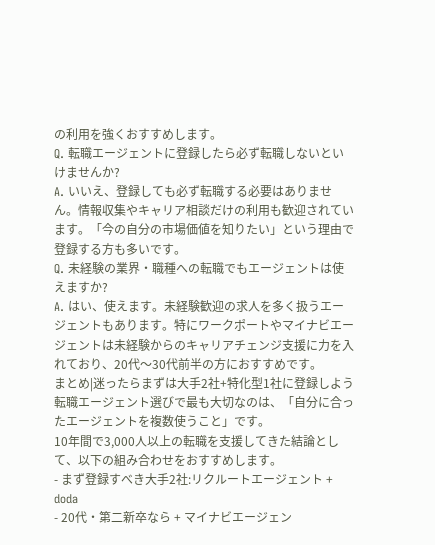の利用を強くおすすめします。
Q. 転職エージェントに登録したら必ず転職しないといけませんか?
A. いいえ、登録しても必ず転職する必要はありません。情報収集やキャリア相談だけの利用も歓迎されています。「今の自分の市場価値を知りたい」という理由で登録する方も多いです。
Q. 未経験の業界・職種への転職でもエージェントは使えますか?
A. はい、使えます。未経験歓迎の求人を多く扱うエージェントもあります。特にワークポートやマイナビエージェントは未経験からのキャリアチェンジ支援に力を入れており、20代〜30代前半の方におすすめです。
まとめ|迷ったらまずは大手2社+特化型1社に登録しよう
転職エージェント選びで最も大切なのは、「自分に合ったエージェントを複数使うこと」です。
10年間で3,000人以上の転職を支援してきた結論として、以下の組み合わせをおすすめします。
- まず登録すべき大手2社:リクルートエージェント + doda
- 20代・第二新卒なら + マイナビエージェン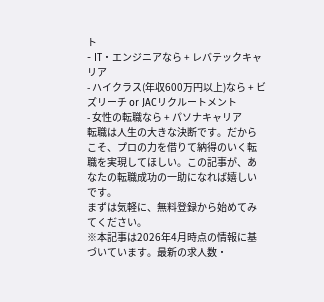ト
- IT・エンジニアなら + レバテックキャリア
- ハイクラス(年収600万円以上)なら + ビズリーチ or JACリクルートメント
- 女性の転職なら + パソナキャリア
転職は人生の大きな決断です。だからこそ、プロの力を借りて納得のいく転職を実現してほしい。この記事が、あなたの転職成功の一助になれば嬉しいです。
まずは気軽に、無料登録から始めてみてください。
※本記事は2026年4月時点の情報に基づいています。最新の求人数・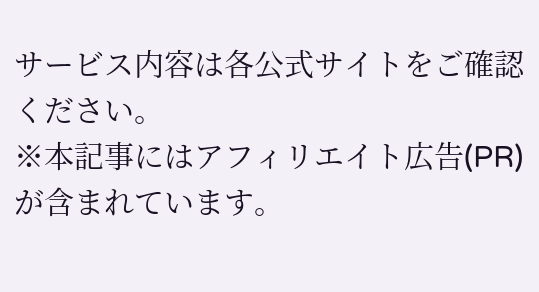サービス内容は各公式サイトをご確認ください。
※本記事にはアフィリエイト広告(PR)が含まれています。